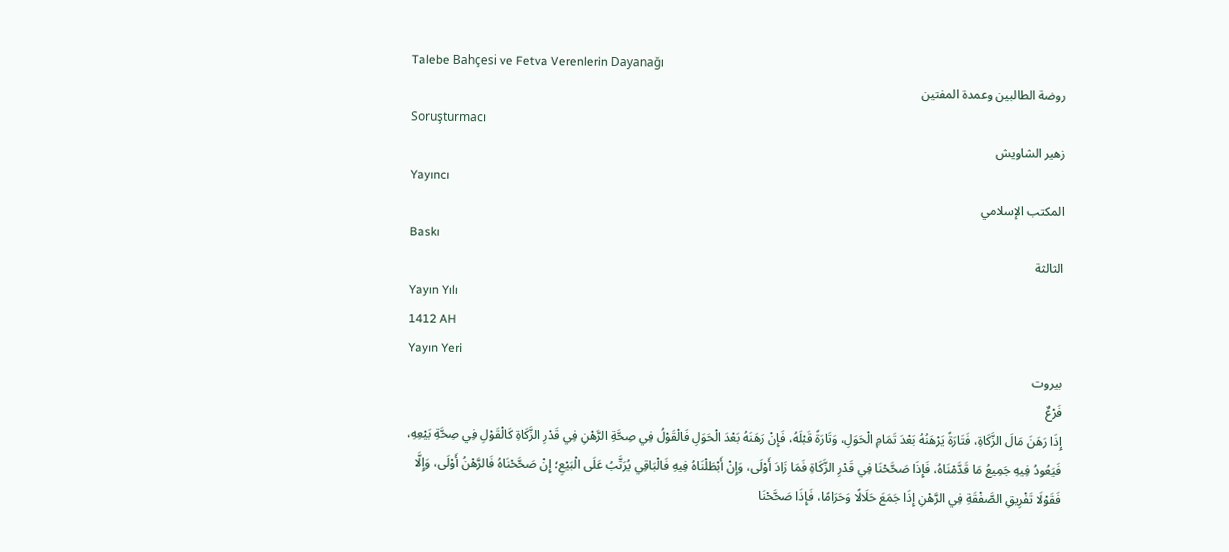Talebe Bahçesi ve Fetva Verenlerin Dayanağı
روضة الطالبين وعمدة المفتين
Soruşturmacı
زهير الشاويش
Yayıncı
المكتب الإسلامي
Baskı
الثالثة
Yayın Yılı
1412 AH
Yayın Yeri
بيروت
فَرْعٌ
إِذَا رَهَنَ مَالَ الزَّكَاةِ، فَتَارَةً يَرْهَنُهُ بَعْدَ تَمَامِ الْحَوَلِ، وَتَارَةً قَبْلَهُ، فَإِنْ رَهَنَهُ بَعْدَ الْحَوَلِ فَالْقَوْلُ فِي صِحَّةِ الرَّهْنِ فِي قَدْرِ الزَّكَاةِ كَالْقَوْلِ فِي صِحَّةِ بَيْعِهِ، فَيَعُودُ فِيهِ جَمِيعُ مَا قَدَّمْنَاهُ، فَإِذَا صَحَّحْنَا فِي قَدْرِ الزَّكَاةِ فَمَا زَادَ أَوْلَى، وَإِنْ أَبْطَلْنَاهُ فِيهِ فَالْبَاقِي يُرَتَّبُ عَلَى الْبَيْعِ؛ إِنْ صَحَّحْنَاهُ فَالرَّهْنُ أَوْلَى، وَإِلَّا فَقَوْلَا تَفْرِيقِ الصَّفْقَةِ فِي الرَّهْنِ إِذَا جَمَعَ حَلَالًا وَحَرَامًا، فَإِذَا صَحَّحْنَا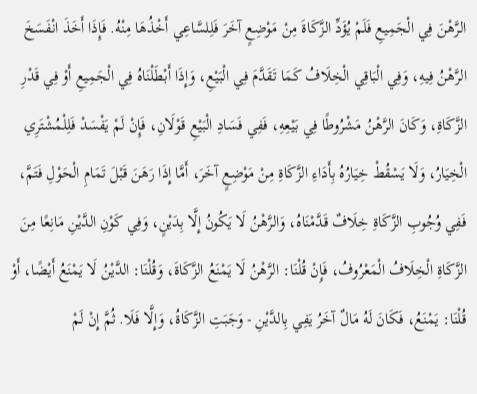الرَّهْنَ فِي الْجَمِيعِ فَلَمْ يُؤَدِّ الزَّكَاةَ مِنْ مَوْضِعٍ آخَرَ فَلِلسَّاعِي أَخْذُهَا مِنْهُ. فَإِذَا أَخَذَ انْفَسَخَ الرَّهْنُ فِيهِ، وَفِي الْبَاقِي الْخِلَافُ كَمَا تَقَدَّمَ فِي الْبَيْعِ، وَإِذَا أَبْطَلْنَاهُ فِي الْجَمِيعِ أَوْ فِي قَدْرِ الزَّكَاةِ، وَكَانَ الرَّهْنُ مَشْرُوطًا فِي بَيْعِهِ، فَفِي فَسَادِ الْبَيْعِ قَوْلَانِ، فَإِنْ لَمْ يَفْسَدْ فَلِلْمُشْتَرِي الْخِيَارُ، وَلَا يَسْقُطْ خِيَارُهُ بِأَدَاءِ الزَّكَاةِ مِنْ مَوْضِعٍ آخَرَ، أَمَّا إِذَا رَهَنَ قَبْلَ تَمَامِ الْحَوْلِ فَتَمَّ، فَفِي وُجُوبِ الزَّكَاةِ خِلَافٌ قَدَّمْنَاهُ، وَالرَّهْنُ لَا يَكُونُ إِلَّا بِدَيْنٍ، وَفِي كَوْنِ الدَّيْنِ مَانِعًا مِنَ الزَّكَاةِ الْخِلَافُ الْمَعْرُوفُ، فَإِنْ قُلْنَا: الرَّهْنُ لَا يَمْنَعُ الزَّكَاةَ، وَقُلْنَا: الدَّيْنُ لَا يَمْنَعُ أَيْضًا، أَوْ قُلْنَا: يَمْنَعُ، فَكَانَ لَهُ مَالٌ آخَرُ يَفِي بِالدَّيْنِ - وَجَبَتِ الزَّكَاةُ، وَإِلَّا فَلَا. ثُمَّ إِنْ لَمْ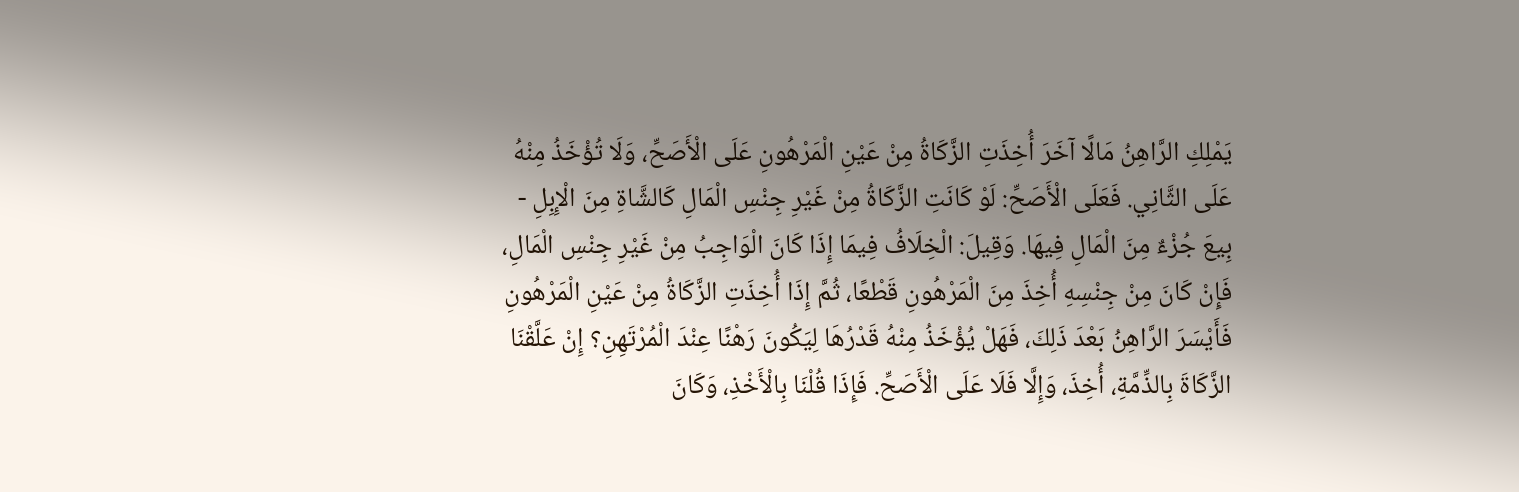يَمْلِكِ الرَّاهِنُ مَالًا آخَرَ أُخِذَتِ الزَّكَاةُ مِنْ عَيْنِ الْمَرْهُونِ عَلَى الْأَصَحِّ، وَلَا تُؤْخَذُ مِنْهُ عَلَى الثَّانِي. فَعَلَى الْأَصَحِّ: لَوْ كَانَتِ الزَّكَاةُ مِنْ غَيْرِ جِنْسِ الْمَالِ كَالشَّاةِ مِنَ الْإِبِلِ - بِيعَ جُزْءٌ مِنَ الْمَالِ فِيهَا. وَقِيلَ: الْخِلَافُ فِيمَا إِذَا كَانَ الْوَاجِبُ مِنْ غَيْرِ جِنْسِ الْمَالِ، فَإِنْ كَانَ مِنْ جِنْسِهِ أُخِذَ مِنَ الْمَرْهُونِ قَطْعًا، ثُمَّ إِذَا أُخِذَتِ الزَّكَاةُ مِنْ عَيْنِ الْمَرْهُونِ فَأَيْسَرَ الرَّاهِنُ بَعْدَ ذَلِكَ، فَهَلْ يُؤْخَذُ مِنْهُ قَدْرُهَا لِيَكُونَ رَهْنًا عِنْدَ الْمُرْتَهِنِ؟ إِنْ عَلَّقْنَا الزَّكَاةَ بِالذِّمَّةِ، أُخِذَ، وَإِلَّا فَلَا عَلَى الْأَصَحِّ. فَإِذَا قُلْنَا بِالْأَخْذِ، وَكَانَ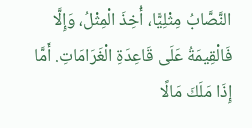النَّصَّابُ مِثْلِيًّا، أُخِذَ الْمِثْلُ، وَإِلَّا فَالْقِيمَةُ عَلَى قَاعِدَةِ الْغَرَامَاتِ. أَمَّا إِذَا مَلَكَ مَالًا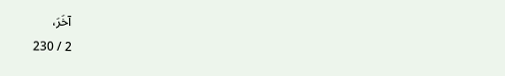آخَرَ،
2 / 230